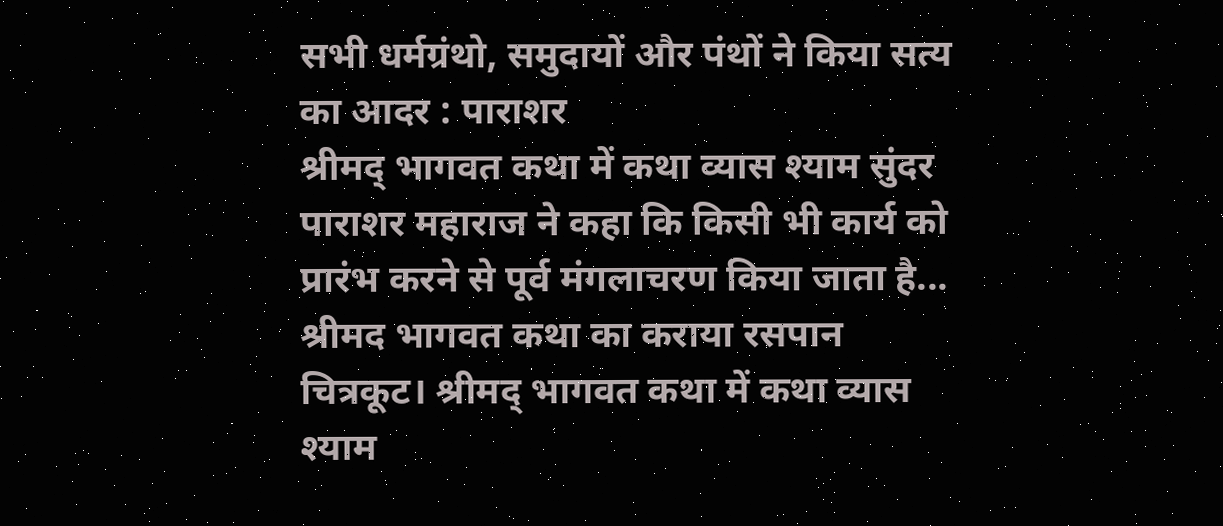सभी धर्मग्रंथो, समुदायों और पंथों ने किया सत्य का आदर : पाराशर
श्रीमद् भागवत कथा में कथा व्यास श्याम सुंदर पाराशर महाराज ने कहा कि किसी भी कार्य को प्रारंभ करने से पूर्व मंगलाचरण किया जाता है...
श्रीमद भागवत कथा का कराया रसपान
चित्रकूट। श्रीमद् भागवत कथा में कथा व्यास श्याम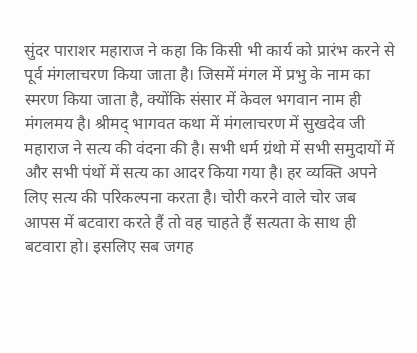सुंदर पाराशर महाराज ने कहा कि किसी भी कार्य को प्रारंभ करने से पूर्व मंगलाचरण किया जाता है। जिसमें मंगल में प्रभु के नाम का स्मरण किया जाता है, क्योंकि संसार में केवल भगवान नाम ही मंगलमय है। श्रीमद् भागवत कथा में मंगलाचरण में सुखदेव जी महाराज ने सत्य की वंदना की है। सभी धर्म ग्रंथो में सभी समुदायों में और सभी पंथों में सत्य का आदर किया गया है। हर व्यक्ति अपने लिए सत्य की परिकल्पना करता है। चोरी करने वाले चोर जब आपस में बटवारा करते हैं तो वह चाहते हैं सत्यता के साथ ही बटवारा हो। इसलिए सब जगह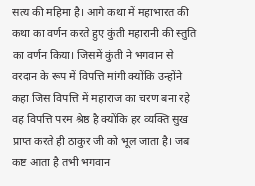सत्य की महिमा है। आगे कथा में महाभारत की कथा का वर्णन करते हुए कुंती महारानी की स्तुति का वर्णन किया। जिसमें कुंती ने भगवान से वरदान के रूप में विपत्ति मांगी क्योंकि उन्होंने कहा जिस विपत्ति में महाराज का चरण बना रहे वह विपत्ति परम श्रेष्ठ है क्योंकि हर व्यक्ति सुख प्राप्त करते ही ठाकुर जी को भूल जाता है। जब कष्ट आता है तभी भगवान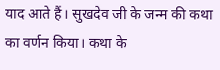याद आते हैं। सुखदेव जी के जन्म की कथा का वर्णन किया। कथा के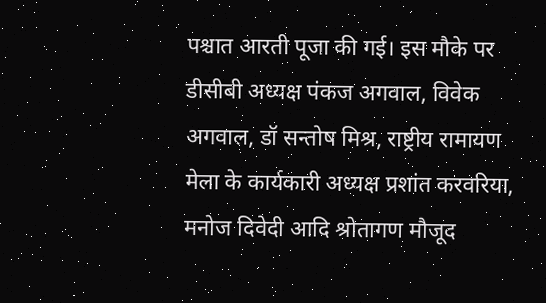पश्चात आरती पूजा की गई। इस मौके पर डीसीबी अध्यक्ष पंकज अगवाल, विवेक अगवाल, डॉ सन्तोष मिश्र, राष्ट्रीय रामायण मेला के कार्यकारी अध्यक्ष प्रशांत करवरिया, मनोज दिवेदी आदि श्रोतागण मौजूद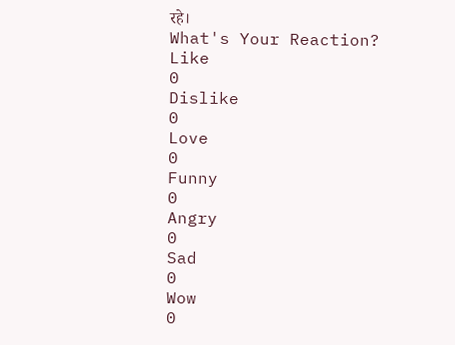रहे।
What's Your Reaction?
Like
0
Dislike
0
Love
0
Funny
0
Angry
0
Sad
0
Wow
0